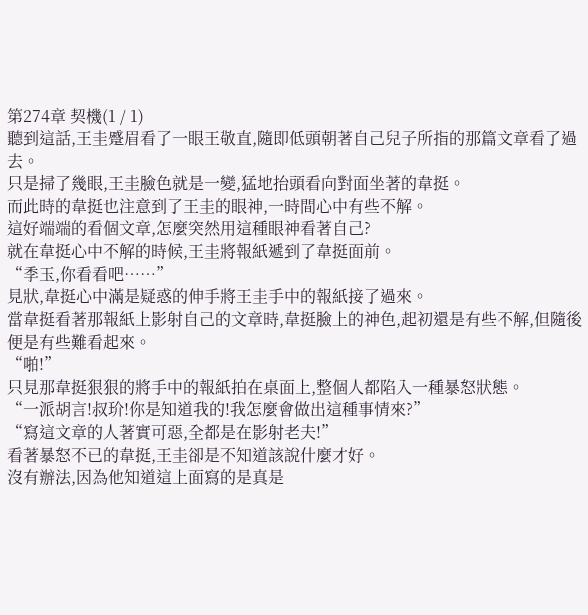第274章 契機(1 / 1)
聽到這話,王圭蹙眉看了一眼王敬直,隨即低頭朝著自己兒子所指的那篇文章看了過去。
只是掃了幾眼,王圭臉色就是一變,猛地抬頭看向對面坐著的韋挺。
而此時的韋挺也注意到了王圭的眼神,一時間心中有些不解。
這好端端的看個文章,怎麼突然用這種眼神看著自己?
就在韋挺心中不解的時候,王圭將報紙遞到了韋挺面前。
“季玉,你看看吧……”
見狀,韋挺心中滿是疑惑的伸手將王圭手中的報紙接了過來。
當韋挺看著那報紙上影射自己的文章時,韋挺臉上的神色,起初還是有些不解,但隨後便是有些難看起來。
“啪!”
只見那韋挺狠狠的將手中的報紙拍在桌面上,整個人都陷入一種暴怒狀態。
“一派胡言!叔玠!你是知道我的!我怎麼會做出這種事情來?”
“寫這文章的人著實可惡,全都是在影射老夫!”
看著暴怒不已的韋挺,王圭卻是不知道該說什麼才好。
沒有辦法,因為他知道這上面寫的是真是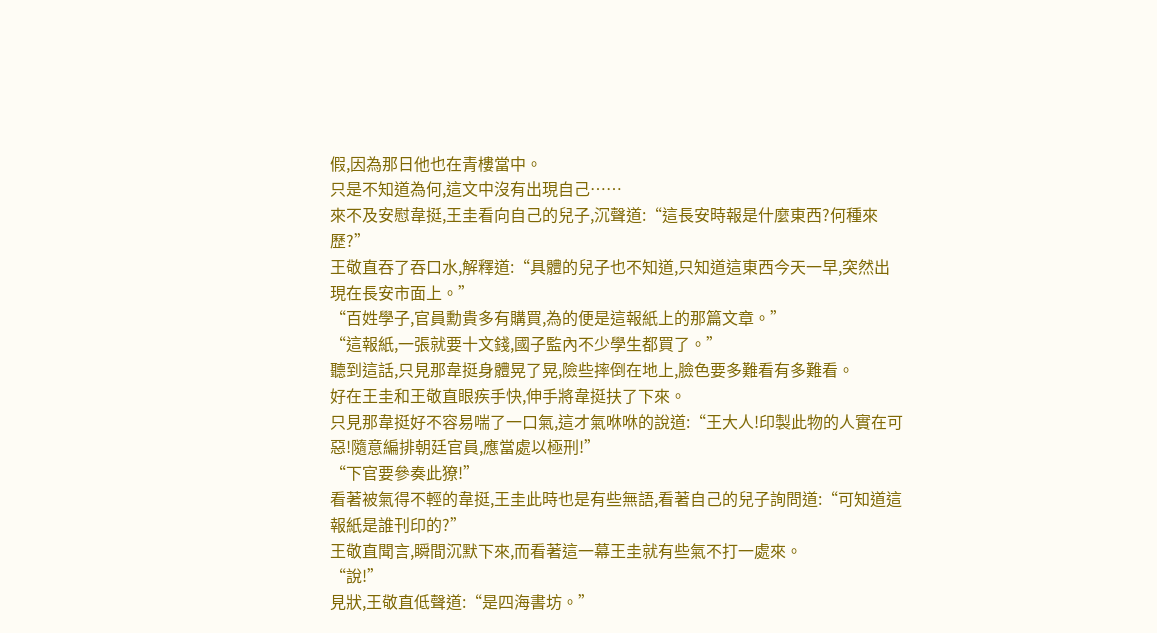假,因為那日他也在青樓當中。
只是不知道為何,這文中沒有出現自己……
來不及安慰韋挺,王圭看向自己的兒子,沉聲道:“這長安時報是什麼東西?何種來歷?”
王敬直吞了吞口水,解釋道:“具體的兒子也不知道,只知道這東西今天一早,突然出現在長安市面上。”
“百姓學子,官員勳貴多有購買,為的便是這報紙上的那篇文章。”
“這報紙,一張就要十文錢,國子監內不少學生都買了。”
聽到這話,只見那韋挺身體晃了晃,險些摔倒在地上,臉色要多難看有多難看。
好在王圭和王敬直眼疾手快,伸手將韋挺扶了下來。
只見那韋挺好不容易喘了一口氣,這才氣咻咻的說道:“王大人!印製此物的人實在可惡!隨意編排朝廷官員,應當處以極刑!”
“下官要參奏此獠!”
看著被氣得不輕的韋挺,王圭此時也是有些無語,看著自己的兒子詢問道:“可知道這報紙是誰刊印的?”
王敬直聞言,瞬間沉默下來,而看著這一幕王圭就有些氣不打一處來。
“說!”
見狀,王敬直低聲道:“是四海書坊。”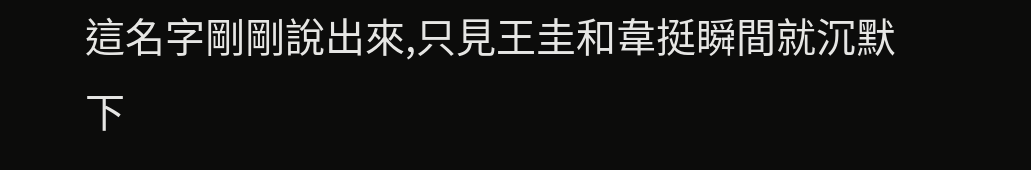這名字剛剛說出來,只見王圭和韋挺瞬間就沉默下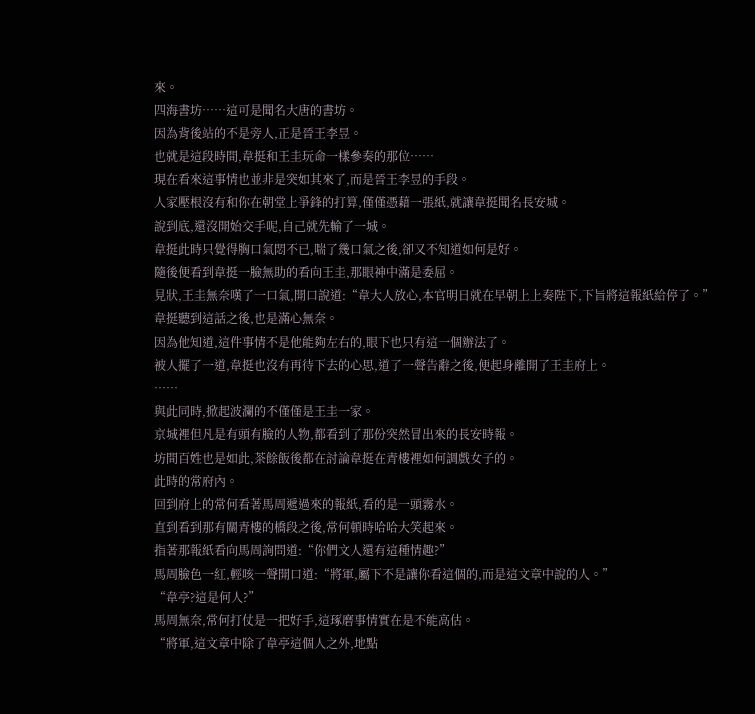來。
四海書坊……這可是聞名大唐的書坊。
因為背後站的不是旁人,正是晉王李昱。
也就是這段時間,韋挺和王圭玩命一樣參奏的那位……
現在看來這事情也並非是突如其來了,而是晉王李昱的手段。
人家壓根沒有和你在朝堂上爭鋒的打算,僅僅憑藉一張紙,就讓韋挺聞名長安城。
說到底,還沒開始交手呢,自己就先輸了一城。
韋挺此時只覺得胸口氣悶不已,喘了幾口氣之後,卻又不知道如何是好。
隨後便看到韋挺一臉無助的看向王圭,那眼神中滿是委屈。
見狀,王圭無奈嘆了一口氣,開口說道:“韋大人放心,本官明日就在早朝上上奏陛下,下旨將這報紙給停了。”
韋挺聽到這話之後,也是滿心無奈。
因為他知道,這件事情不是他能夠左右的,眼下也只有這一個辦法了。
被人擺了一道,韋挺也沒有再待下去的心思,道了一聲告辭之後,便起身離開了王圭府上。
……
與此同時,掀起波瀾的不僅僅是王圭一家。
京城裡但凡是有頭有臉的人物,都看到了那份突然冒出來的長安時報。
坊間百姓也是如此,茶餘飯後都在討論韋挺在青樓裡如何調戲女子的。
此時的常府內。
回到府上的常何看著馬周遞過來的報紙,看的是一頭霧水。
直到看到那有關青樓的橋段之後,常何頓時哈哈大笑起來。
指著那報紙看向馬周詢問道:“你們文人還有這種情趣?”
馬周臉色一紅,輕咳一聲開口道:“將軍,屬下不是讓你看這個的,而是這文章中說的人。”
“韋亭?這是何人?”
馬周無奈,常何打仗是一把好手,這琢磨事情實在是不能高估。
“將軍,這文章中除了韋亭這個人之外,地點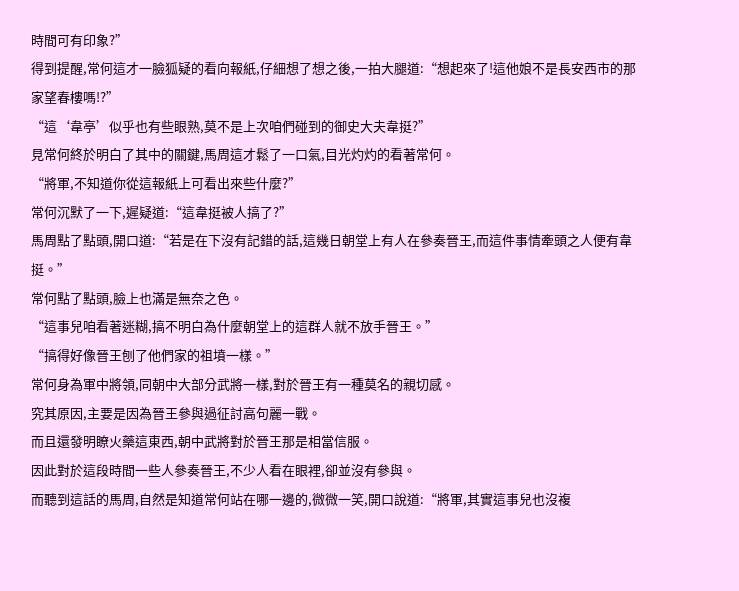時間可有印象?”
得到提醒,常何這才一臉狐疑的看向報紙,仔細想了想之後,一拍大腿道:“想起來了!這他娘不是長安西市的那家望春樓嗎!?”
“這‘韋亭’似乎也有些眼熟,莫不是上次咱們碰到的御史大夫韋挺?”
見常何終於明白了其中的關鍵,馬周這才鬆了一口氣,目光灼灼的看著常何。
“將軍,不知道你從這報紙上可看出來些什麼?”
常何沉默了一下,遲疑道:“這韋挺被人搞了?”
馬周點了點頭,開口道:“若是在下沒有記錯的話,這幾日朝堂上有人在參奏晉王,而這件事情牽頭之人便有韋挺。”
常何點了點頭,臉上也滿是無奈之色。
“這事兒咱看著迷糊,搞不明白為什麼朝堂上的這群人就不放手晉王。”
“搞得好像晉王刨了他們家的祖墳一樣。”
常何身為軍中將領,同朝中大部分武將一樣,對於晉王有一種莫名的親切感。
究其原因,主要是因為晉王參與過征討高句麗一戰。
而且還發明瞭火藥這東西,朝中武將對於晉王那是相當信服。
因此對於這段時間一些人參奏晉王,不少人看在眼裡,卻並沒有參與。
而聽到這話的馬周,自然是知道常何站在哪一邊的,微微一笑,開口說道:“將軍,其實這事兒也沒複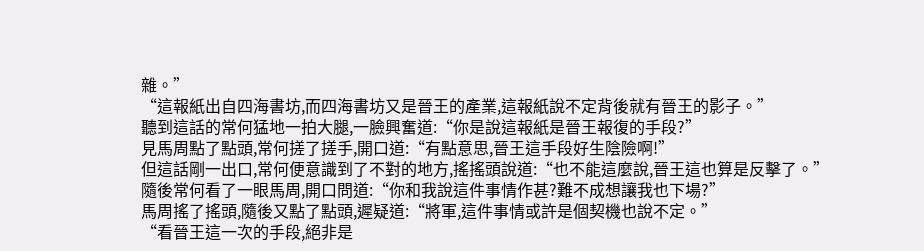雜。”
“這報紙出自四海書坊,而四海書坊又是晉王的產業,這報紙說不定背後就有晉王的影子。”
聽到這話的常何猛地一拍大腿,一臉興奮道:“你是說這報紙是晉王報復的手段?”
見馬周點了點頭,常何搓了搓手,開口道:“有點意思,晉王這手段好生陰險啊!”
但這話剛一出口,常何便意識到了不對的地方,搖搖頭說道:“也不能這麼說,晉王這也算是反擊了。”
隨後常何看了一眼馬周,開口問道:“你和我說這件事情作甚?難不成想讓我也下場?”
馬周搖了搖頭,隨後又點了點頭,遲疑道:“將軍,這件事情或許是個契機也說不定。”
“看晉王這一次的手段,絕非是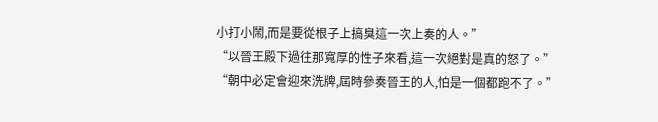小打小鬧,而是要從根子上搞臭這一次上奏的人。”
“以晉王殿下過往那寬厚的性子來看,這一次絕對是真的怒了。”
“朝中必定會迎來洗牌,屆時參奏晉王的人,怕是一個都跑不了。”